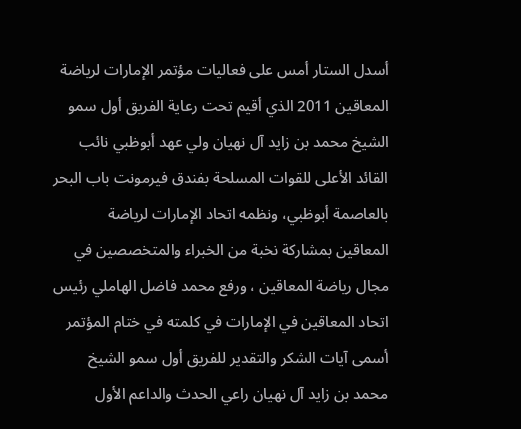أسدل الستار أمس على فعاليات مؤتمر الإمارات لرياضة المعاقين 2011 الذي أقيم تحت رعاية الفريق أول سمو الشيخ محمد بن زايد آل نهيان ولي عهد أبوظبي نائب القائد الأعلى للقوات المسلحة بفندق فيرمونت باب البحر بالعاصمة أبوظبي، ونظمه اتحاد الإمارات لرياضة المعاقين بمشاركة نخبة من الخبراء والمتخصصين في مجال رياضة المعاقين ، ورفع محمد فاضل الهاملي رئيس اتحاد المعاقين في الإمارات في كلمته في ختام المؤتمر أسمى آيات الشكر والتقدير للفريق أول سمو الشيخ محمد بن زايد آل نهيان راعي الحدث والداعم الأول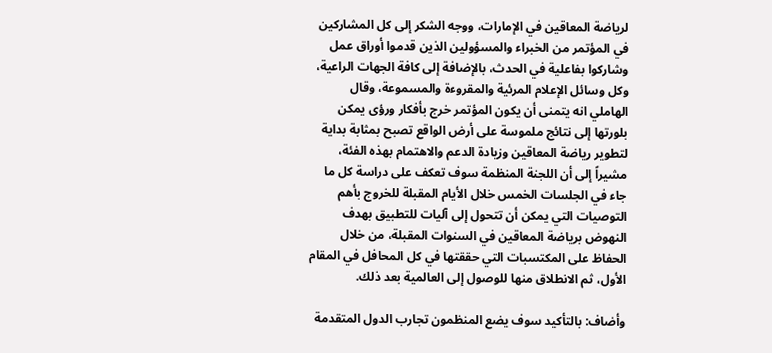لرياضة المعاقين في الإمارات، ووجه الشكر إلى كل المشاركين في المؤتمر من الخبراء والمسؤولين الذين قدموا أوراق عمل وشاركوا بفاعلية في الحدث، بالإضافة إلى كافة الجهات الراعية، وكل وسائل الإعلام المرئية والمقروءة والمسموعة، وقال الهاملي انه يتمنى أن يكون المؤتمر خرج بأفكار ورؤى يمكن بلورتها إلى نتائج ملموسة على أرض الواقع تصبح بمثابة بداية لتطوير رياضة المعاقين وزيادة الدعم والاهتمام بهذه الفئة، مشيراً إلى أن اللجنة المنظمة سوف تعكف على دراسة كل ما جاء في الجلسات الخمس خلال الأيام المقبلة للخروج بأهم التوصيات التي يمكن أن تتحول إلى آليات للتطبيق بهدف النهوض برياضة المعاقين في السنوات المقبلة، من خلال الحفاظ على المكتسبات التي حققتها في كل المحافل في المقام الأول، ثم الانطلاق منها للوصول إلى العالمية بعد ذلك.

وأضاف: بالتأكيد سوف يضع المنظمون تجارب الدول المتقدمة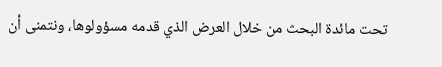تحت مائدة البحث من خلال العرض الذي قدمه مسؤولوها، ونتمنى أن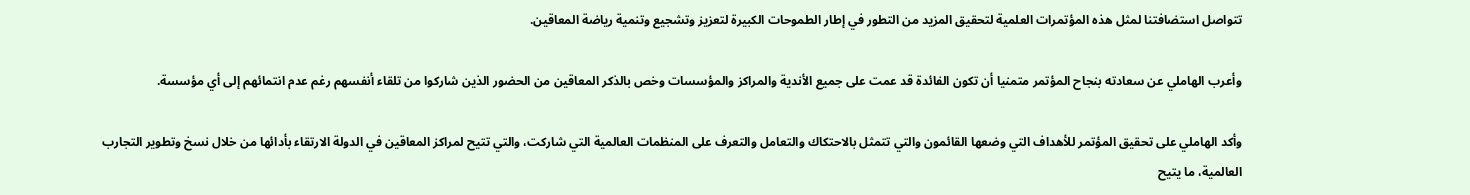تتواصل استضافتنا لمثل هذه المؤتمرات العلمية لتحقيق المزيد من التطور في إطار الطموحات الكبيرة لتعزيز وتشجيع وتنمية رياضة المعاقين.

وأعرب الهاملي عن سعادته بنجاح المؤتمر متمنيا أن تكون الفائدة قد عمت على جميع الأندية والمراكز والمؤسسات وخص بالذكر المعاقين من الحضور الذين شاركوا من تلقاء أنفسهم رغم عدم انتمائهم إلى أي مؤسسة.

وأكد الهاملي على تحقيق المؤتمر للأهداف التي وضعها القائمون والتي تتمثل بالاحتكاك والتعامل والتعرف على المنظمات العالمية التي شاركت، والتي تتيح لمراكز المعاقين في الدولة الارتقاء بأدائها من خلال نسخ وتطوير التجارب العالمية، ما يتيح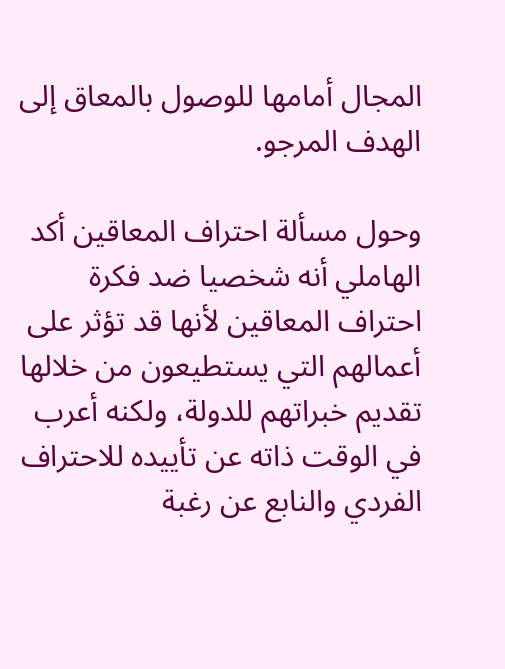المجال أمامها للوصول بالمعاق إلى الهدف المرجو.

وحول مسألة احتراف المعاقين أكد الهاملي أنه شخصيا ضد فكرة احتراف المعاقين لأنها قد تؤثر على أعمالهم التي يستطيعون من خلالها تقديم خبراتهم للدولة، ولكنه أعرب في الوقت ذاته عن تأييده للاحتراف الفردي والنابع عن رغبة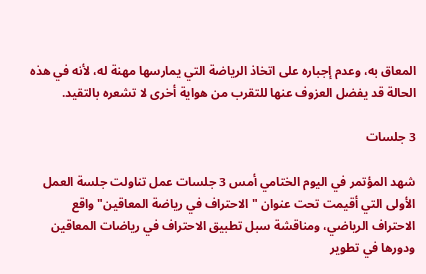المعاق به، وعدم إجباره على اتخاذ الرياضة التي يمارسها مهنة له، لأنه في هذه الحالة قد يفضل العزوف عنها للتقرب من هواية أخرى لا تشعره بالتقيد.

3 جلسات

شهد المؤتمر في اليوم الختامي أمس 3 جلسات عمل تناولت جلسة العمل الأولى التي أقيمت تحت عنوان "الاحتراف في رياضة المعاقين" واقع الاحتراف الرياضي، ومناقشة سبل تطبيق الاحتراف في رياضات المعاقين ودورها في تطوير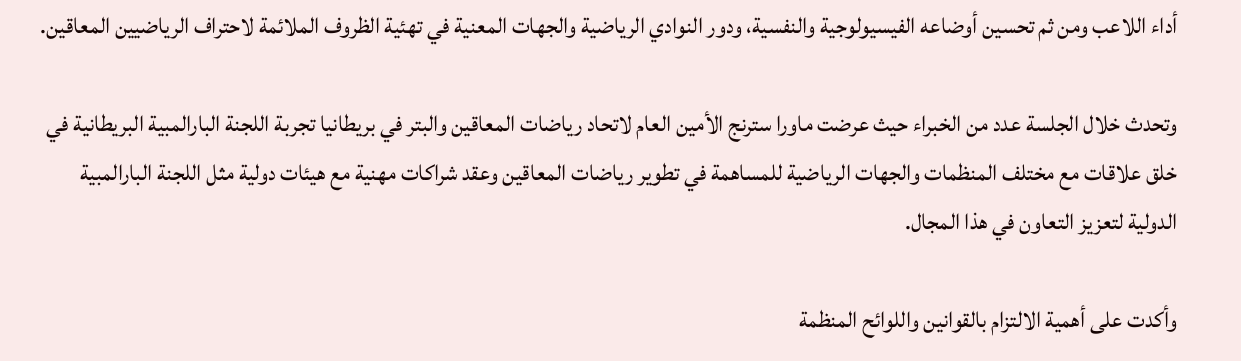أداء اللاعب ومن ثم تحسين أوضاعه الفيسيولوجية والنفسية، ودور النوادي الرياضية والجهات المعنية في تهئية الظروف الملائمة لاحتراف الرياضيين المعاقين.

وتحدث خلال الجلسة عدد من الخبراء حيث عرضت ماورا سترنج الأمين العام لاتحاد رياضات المعاقين والبتر في بريطانيا تجربة اللجنة البارالمبية البريطانية في خلق علاقات مع مختلف المنظمات والجهات الرياضية للمساهمة في تطوير رياضات المعاقين وعقد شراكات مهنية مع هيئات دولية مثل اللجنة البارالمبية الدولية لتعزيز التعاون في هذا المجال.

وأكدت على أهمية الالتزام بالقوانين واللوائح المنظمة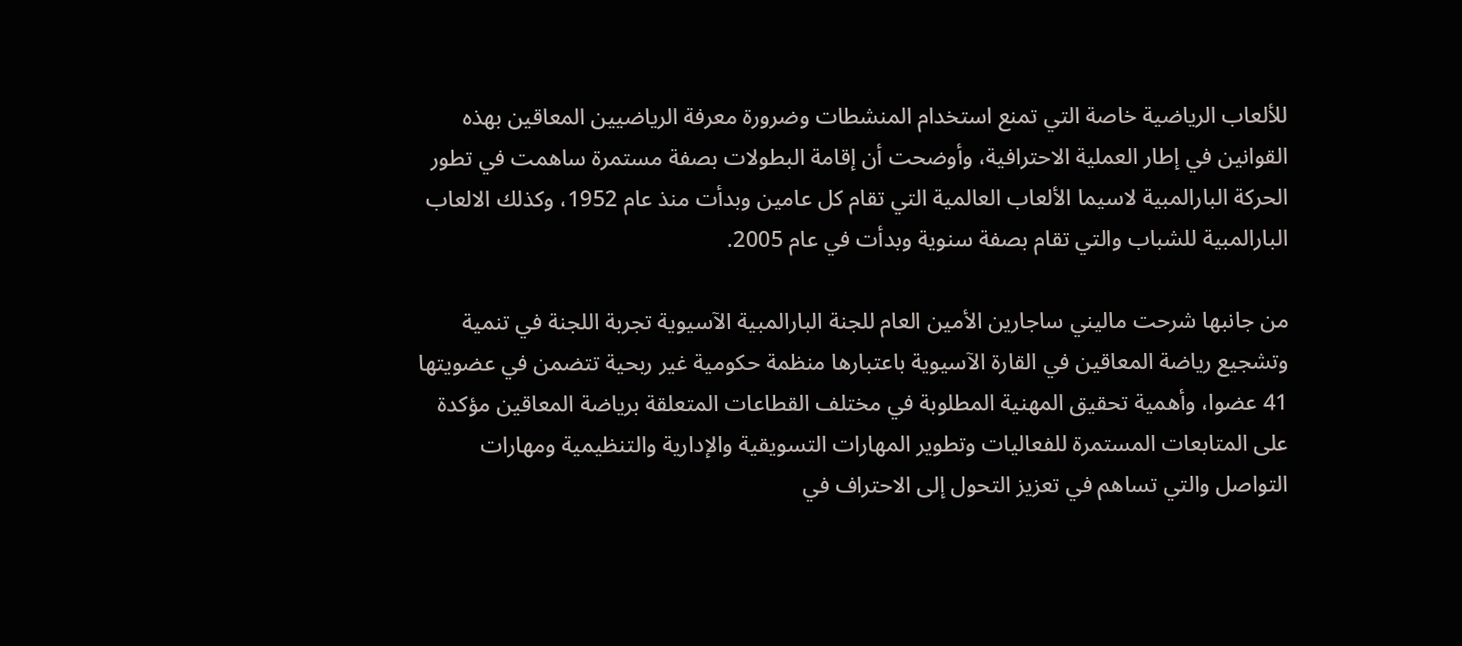للألعاب الرياضية خاصة التي تمنع استخدام المنشطات وضرورة معرفة الرياضيين المعاقين بهذه القوانين في إطار العملية الاحترافية، وأوضحت أن إقامة البطولات بصفة مستمرة ساهمت في تطور الحركة البارالمبية لاسيما الألعاب العالمية التي تقام كل عامين وبدأت منذ عام 1952، وكذلك الالعاب البارالمبية للشباب والتي تقام بصفة سنوية وبدأت في عام 2005.

من جانبها شرحت ماليني ساجارين الأمين العام للجنة البارالمبية الآسيوية تجربة اللجنة في تنمية وتشجيع رياضة المعاقين في القارة الآسيوية باعتبارها منظمة حكومية غير ربحية تتضمن في عضويتها 41 عضوا، وأهمية تحقيق المهنية المطلوبة في مختلف القطاعات المتعلقة برياضة المعاقين مؤكدة على المتابعات المستمرة للفعاليات وتطوير المهارات التسويقية والإدارية والتنظيمية ومهارات التواصل والتي تساهم في تعزيز التحول إلى الاحتراف في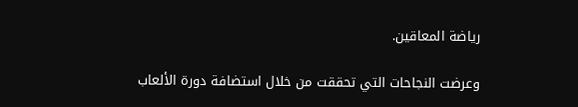رياضة المعاقين.

وعرضت النجاحات التي تحققت من خلال استضافة دورة الألعاب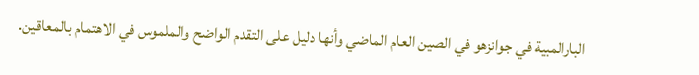البارالمبية في جوانزهو في الصين العام الماضي وأنها دليل على التقدم الواضح والملموس في الاهتمام بالمعاقين.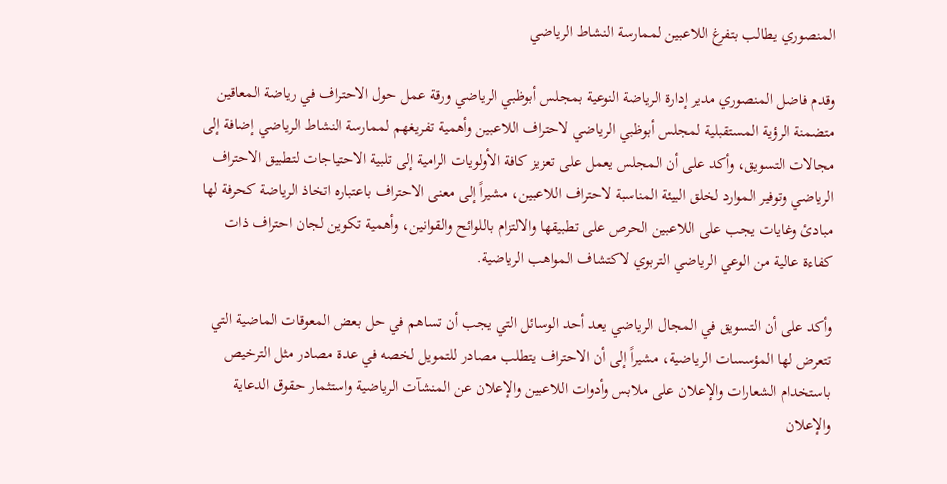المنصوري يطالب بتفرغ اللاعبين لممارسة النشاط الرياضي

وقدم فاضل المنصوري مدير إدارة الرياضة النوعية بمجلس أبوظبي الرياضي ورقة عمل حول الاحتراف في رياضة المعاقين متضمنة الرؤية المستقبلية لمجلس أبوظبي الرياضي لاحتراف اللاعبين وأهمية تفريغهم لممارسة النشاط الرياضي إضافة إلى مجالات التسويق، وأكد على أن المجلس يعمل على تعزيز كافة الأولويات الرامية إلى تلبية الاحتياجات لتطبيق الاحتراف الرياضي وتوفير الموارد لخلق البيئة المناسبة لاحتراف اللاعبين، مشيراً إلى معنى الاحتراف باعتباره اتخاذ الرياضة كحرفة لها مبادئ وغايات يجب على اللاعبين الحرص على تطبيقها والالتزام باللوائح والقوانين، وأهمية تكوين لجان احتراف ذات كفاءة عالية من الوعي الرياضي التربوي لاكتشاف المواهب الرياضية.

وأكد على أن التسويق في المجال الرياضي يعد أحد الوسائل التي يجب أن تساهم في حل بعض المعوقات الماضية التي تتعرض لها المؤسسات الرياضية، مشيراً إلى أن الاحتراف يتطلب مصادر للتمويل لخصه في عدة مصادر مثل الترخيص باستخدام الشعارات والإعلان على ملابس وأدوات اللاعبين والإعلان عن المنشآت الرياضية واستثمار حقوق الدعاية والإعلان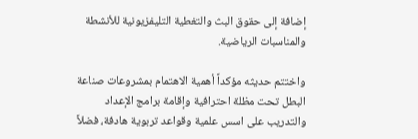إضافة إلى حقوق البث والتغطية التليفزيونية للأنشطة والمناسبات الرياضية.

واختتم حديثه مؤكداً أهمية الاهتمام بمشروعات صناعة البطل تحت مظلة احترافية وإقامة برامج الإعداد والتدريب على اسس علمية وقواعد تربوية هادفة، فضلاً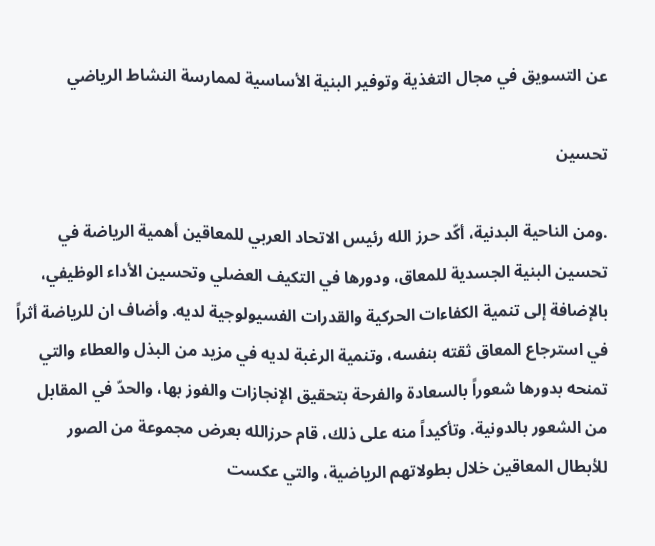عن التسويق في مجال التغذية وتوفير البنية الأساسية لممارسة النشاط الرياضي

تحسين

.ومن الناحية البدنية، أكّد حرز الله رئيس الاتحاد العربي للمعاقين أهمية الرياضة في تحسين البنية الجسدية للمعاق، ودورها في التكيف العضلي وتحسين الأداء الوظيفي، بالإضافة إلى تنمية الكفاءات الحركية والقدرات الفسيولوجية لديه. وأضاف ان للرياضة أثراً في استرجاع المعاق ثقته بنفسه، وتنمية الرغبة لديه في مزيد من البذل والعطاء والتي تمنحه بدورها شعوراً بالسعادة والفرحة بتحقيق الإنجازات والفوز بها، والحدّ في المقابل من الشعور بالدونية. وتأكيداً منه على ذلك، قام حرزالله بعرض مجموعة من الصور للأبطال المعاقين خلال بطولاتهم الرياضية، والتي عكست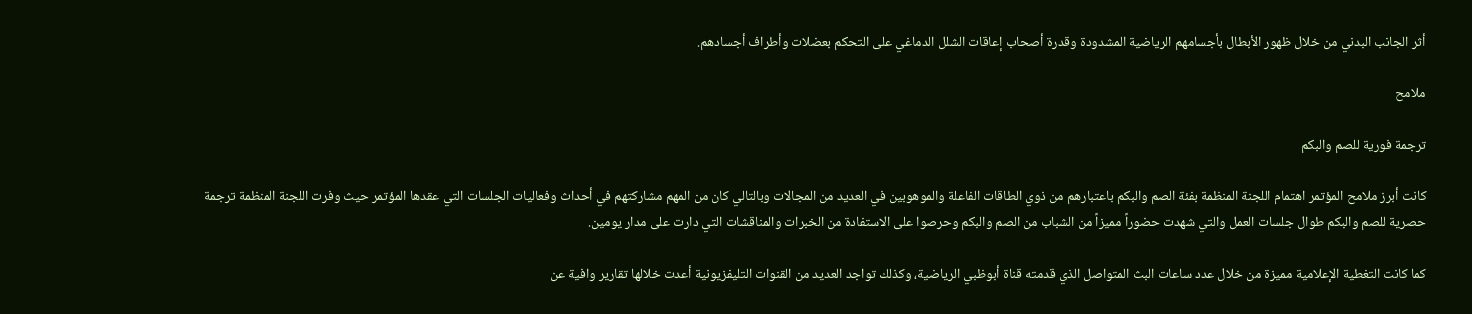أثر الجانب البدني من خلال ظهور الأبطال بأجسامهم الرياضية المشدودة وقدرة أصحاب إعاقات الشلل الدماغي على التحكم بعضلات وأطراف أجسادهم.

ملامح

ترجمة فورية للصم والبكم

كانت أبرز ملامح المؤتمر اهتمام اللجنة المنظمة بفئة الصم والبكم باعتبارهم من ذوي الطاقات الفاعلة والموهوبين في العديد من المجالات وبالتالي كان من المهم مشاركتهم في أحداث وفعاليات الجلسات التي عقدها المؤتمر حيث وفرت اللجنة المنظمة ترجمة حصرية للصم والبكم طوال جلسات العمل والتي شهدت حضوراً مميزاً من الشباب من الصم والبكم وحرصوا على الاستفادة من الخبرات والمناقشات التي دارت على مدار يومين.

كما كانت التغطية الإعلامية مميزة من خلال عدد ساعات البث المتواصل الذي قدمته قناة أبوظبي الرياضية، وكذلك تواجد العديد من القنوات التليفزيونية أعدت خلالها تقارير وافية عن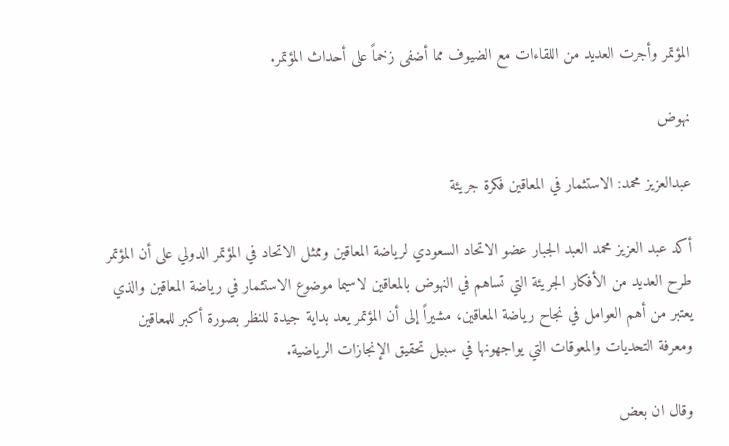المؤتمر وأجرت العديد من اللقاءات مع الضيوف مما أضفى زخماً على أحداث المؤتمر.

نهوض

عبدالعزيز محمد: الاستثمار في المعاقين فكرة جريئة

أكد عبد العزيز محمد العبد الجبار عضو الاتحاد السعودي لرياضة المعاقين وممثل الاتحاد في المؤتمر الدولي على أن المؤتمر طرح العديد من الأفكار الجريئة التي تساهم في النهوض بالمعاقين لاسيما موضوع الاستثمار في رياضة المعاقين والذي يعتبر من أهم العوامل في نجاح رياضة المعاقين، مشيراً إلى أن المؤتمر يعد بداية جيدة للنظر بصورة أكبر للمعاقين ومعرفة التحديات والمعوقات التي يواجهونها في سبيل تحقيق الإنجازات الرياضية.

وقال ان بعض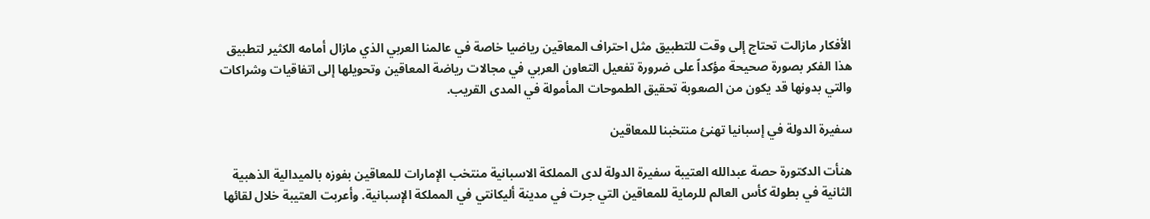الأفكار مازالت تحتاج إلى وقت للتطبيق مثل احتراف المعاقين رياضيا خاصة في عالمنا العربي الذي مازال أمامه الكثير لتطبيق هذا الفكر بصورة صحيحة مؤكداً على ضرورة تفعيل التعاون العربي في مجالات رياضة المعاقين وتحويلها إلى اتفاقيات وشراكات والتي بدونها قد يكون من الصعوبة تحقيق الطموحات المأمولة في المدى القريب.

سفيرة الدولة في إسبانيا تهنئ منتخبنا للمعاقين

هنأت الدكتورة حصة عبدالله العتيبة سفيرة الدولة لدى المملكة الاسبانية منتخب الإمارات للمعاقين بفوزه بالميدالية الذهبية الثانية في بطولة كأس العالم للرماية للمعاقين التي جرت في مدينة أليكانتي في المملكة الإسبانية. وأعربت العتيبة خلال لقائها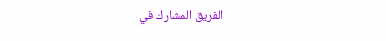الفريق المشارك في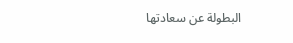البطولة عن سعادتها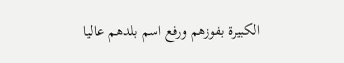الكبيرة بفوزهم ورفع اسم بلدهم عاليا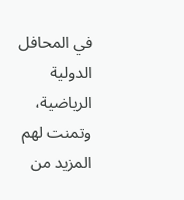في المحافل الدولية الرياضية، وتمنت لهم المزيد من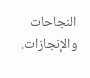النجاحات والإنجازات.